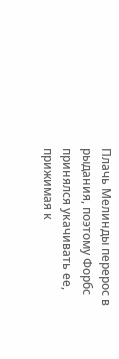Плачь Мелинды перерос в рыдания, поэтому Форбс принялся укачивать ее, прижимая к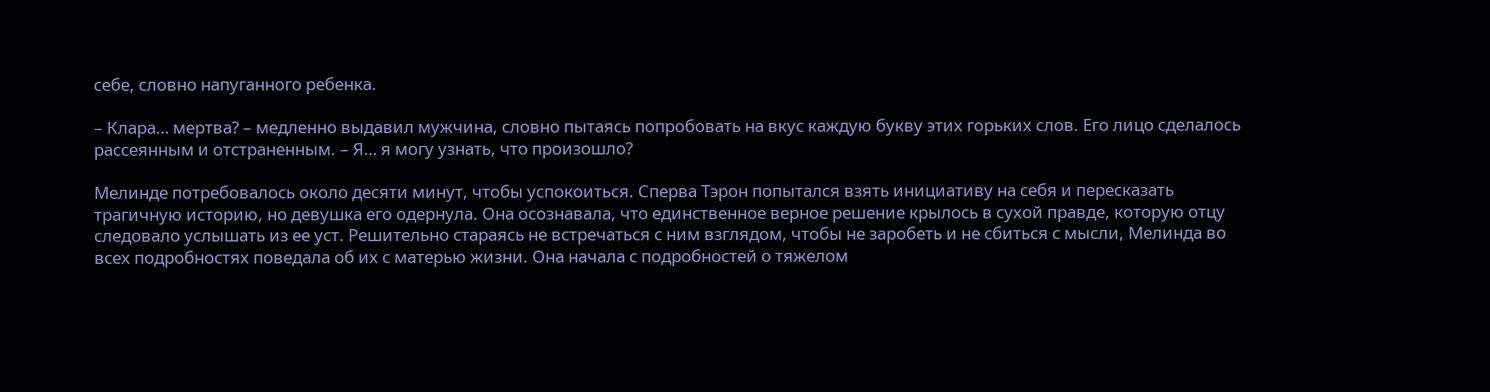себе, словно напуганного ребенка.

– Клара… мертва? – медленно выдавил мужчина, словно пытаясь попробовать на вкус каждую букву этих горьких слов. Его лицо сделалось рассеянным и отстраненным. – Я… я могу узнать, что произошло?

Мелинде потребовалось около десяти минут, чтобы успокоиться. Сперва Тэрон попытался взять инициативу на себя и пересказать трагичную историю, но девушка его одернула. Она осознавала, что единственное верное решение крылось в сухой правде, которую отцу следовало услышать из ее уст. Решительно стараясь не встречаться с ним взглядом, чтобы не заробеть и не сбиться с мысли, Мелинда во всех подробностях поведала об их с матерью жизни. Она начала с подробностей о тяжелом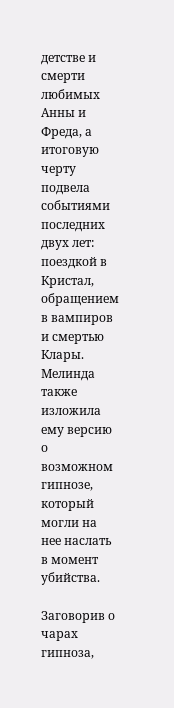детстве и смерти любимых Анны и Фреда, а итоговую черту подвела событиями последних двух лет: поездкой в Кристал, обращением в вампиров и смертью Клары. Мелинда также изложила ему версию о возможном гипнозе, который могли на нее наслать в момент убийства.

Заговорив о чарах гипноза,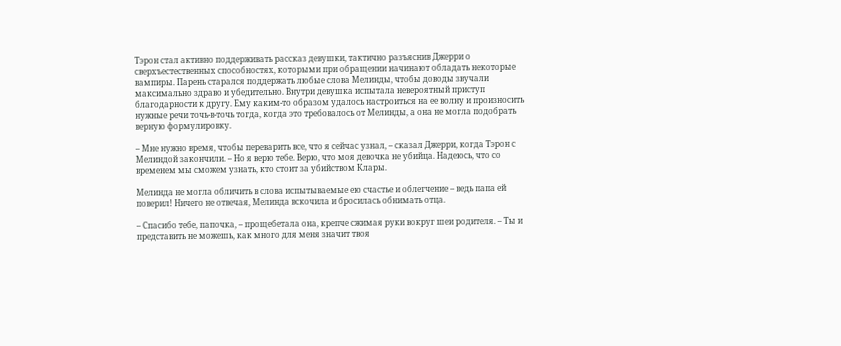Тэрон стал активно поддерживать рассказ девушки, тактично разъяснив Джерри о сверхъестественных способностях, которыми при обращении начинают обладать некоторые вампиры. Парень старался поддержать любые слова Мелинды, чтобы доводы звучали максимально здраво и убедительно. Внутри девушка испытала невероятный приступ благодарности к другу. Ему каким-то образом удалось настроиться на ее волну и произносить нужные речи точь-в-точь тогда, когда это требовалось от Мелинды, а она не могла подобрать верную формулировку.

– Мне нужно время, чтобы переварить все, что я сейчас узнал, – сказал Джерри, когда Тэрон с Мелиндой закончили. – Но я верю тебе. Верю, что моя девочка не убийца. Надеюсь, что со временем мы сможем узнать, кто стоит за убийством Клары.

Мелинда не могла обличить в слова испытываемые ею счастье и облегчение – ведь папа ей поверил! Ничего не отвечая, Мелинда вскочила и бросилась обнимать отца.

– Спасибо тебе, папочка, – прощебетала она, крепче сжимая руки вокруг шеи родителя. – Ты и представить не можешь, как много для меня значит твоя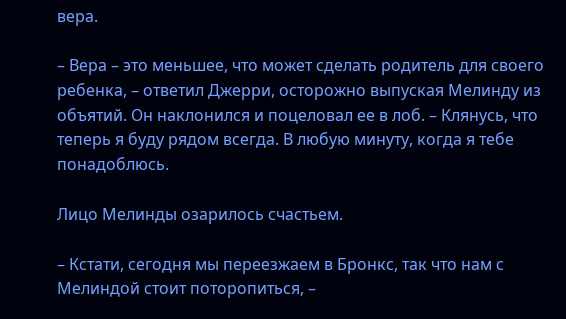вера.

– Вера – это меньшее, что может сделать родитель для своего ребенка, – ответил Джерри, осторожно выпуская Мелинду из объятий. Он наклонился и поцеловал ее в лоб. – Клянусь, что теперь я буду рядом всегда. В любую минуту, когда я тебе понадоблюсь.

Лицо Мелинды озарилось счастьем.

– Кстати, сегодня мы переезжаем в Бронкс, так что нам с Мелиндой стоит поторопиться, –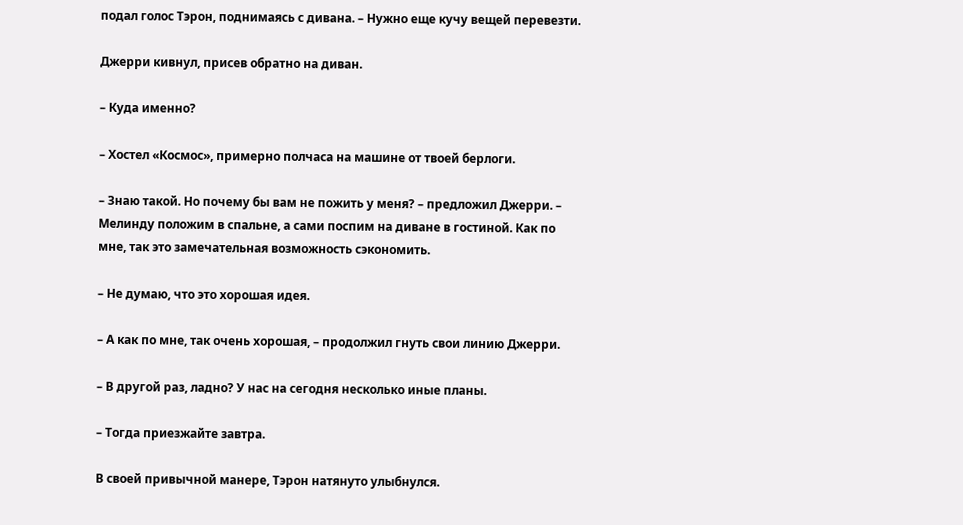подал голос Тэрон, поднимаясь с дивана. – Нужно еще кучу вещей перевезти.

Джерри кивнул, присев обратно на диван.

– Куда именно?

– Хостел «Космос», примерно полчаса на машине от твоей берлоги.

– Знаю такой. Но почему бы вам не пожить у меня? – предложил Джерри. – Мелинду положим в спальне, а сами поспим на диване в гостиной. Как по мне, так это замечательная возможность сэкономить.

– Не думаю, что это хорошая идея.

– А как по мне, так очень хорошая, – продолжил гнуть свои линию Джерри.

– В другой раз, ладно? У нас на сегодня несколько иные планы.

– Тогда приезжайте завтра.

В своей привычной манере, Тэрон натянуто улыбнулся.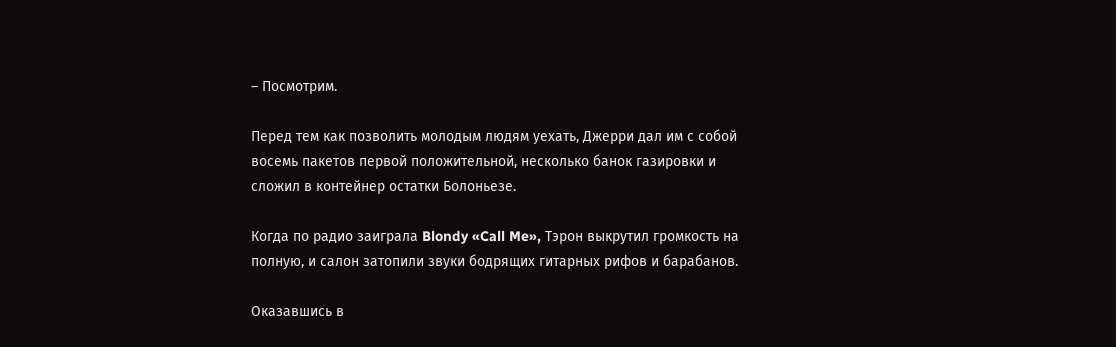– Посмотрим.

Перед тем как позволить молодым людям уехать, Джерри дал им с собой восемь пакетов первой положительной, несколько банок газировки и сложил в контейнер остатки Болоньезе.

Когда по радио заиграла Blondy «Call Me», Тэрон выкрутил громкость на полную, и салон затопили звуки бодрящих гитарных рифов и барабанов.

Оказавшись в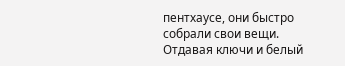пентхаусе, они быстро собрали свои вещи. Отдавая ключи и белый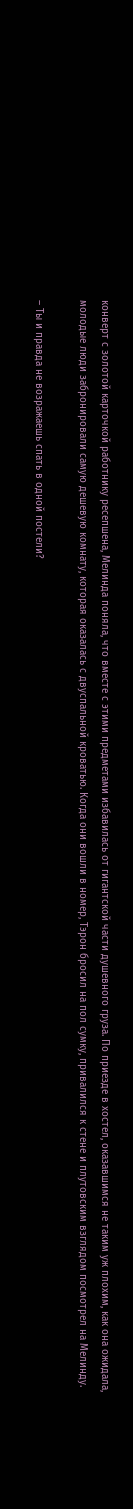конверт с золотой карточкой работнику ресепшена, Мелинда поняла, что вместе с этими предметами избавилась от гигантской части душевного груза. По приезде в хостел, оказавшимся не таким уж плохим, как она ожидала, молодые люди забронировали самую дешевую комнату, которая оказалась с двуспальной кроватью. Когда они вошли в номер, Тэрон бросил на пол сумку, привалился к стене и плутовским взглядом посмотрел на Мелинду.

– Ты и правда не возражаешь спать в одной постели?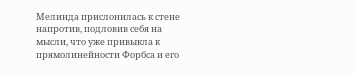Мелинда прислонилась к стене напротив, подловив себя на мысли, что уже привыкла к прямолинейности Форбса и его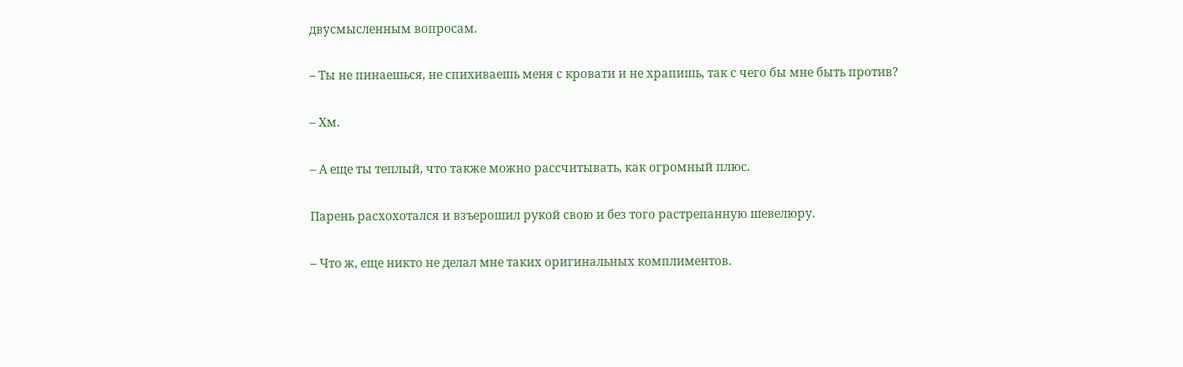двусмысленным вопросам.

– Ты не пинаешься, не спихиваешь меня с кровати и не храпишь, так с чего бы мне быть против?

– Хм.

– А еще ты теплый, что также можно рассчитывать, как огромный плюс.

Парень расхохотался и взъерошил рукой свою и без того растрепанную шевелюру.

– Что ж, еще никто не делал мне таких оригинальных комплиментов.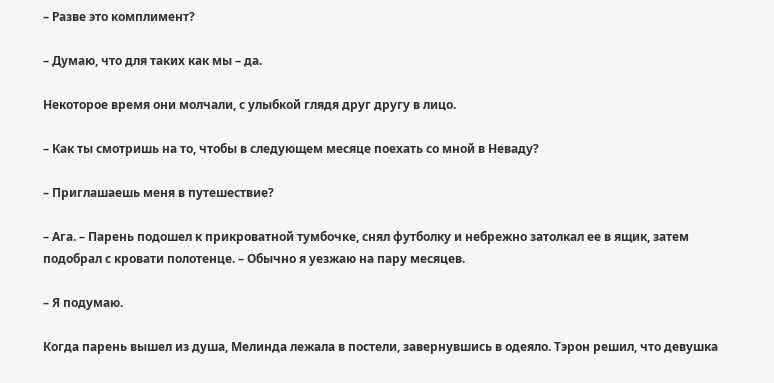– Разве это комплимент?

– Думаю, что для таких как мы – да.

Некоторое время они молчали, с улыбкой глядя друг другу в лицо.

– Как ты смотришь на то, чтобы в следующем месяце поехать со мной в Неваду?

– Приглашаешь меня в путешествие?

– Ага. – Парень подошел к прикроватной тумбочке, снял футболку и небрежно затолкал ее в ящик, затем подобрал с кровати полотенце. – Обычно я уезжаю на пару месяцев.

– Я подумаю.

Когда парень вышел из душа, Мелинда лежала в постели, завернувшись в одеяло. Тэрон решил, что девушка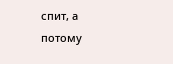спит, а потому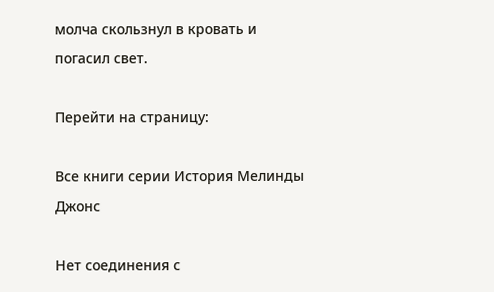молча скользнул в кровать и погасил свет.

Перейти на страницу:

Все книги серии История Мелинды Джонс

Нет соединения с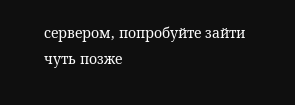сервером, попробуйте зайти чуть позже